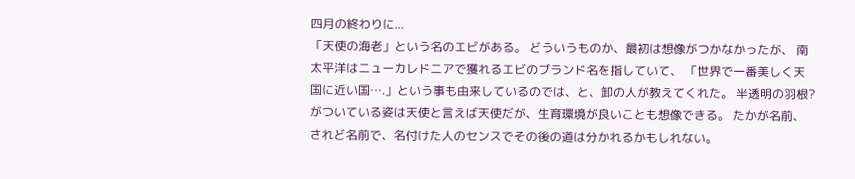四月の終わりに...
「天使の海老」という名のエビがある。 どういうものか、最初は想像がつかなかったが、 南太平洋はニューカレドニアで獲れるエビのブランド名を指していて、 「世界で一番美しく天国に近い国….」という事も由来しているのでは、と、卸の人が教えてくれた。 半透明の羽根?がついている姿は天使と言えば天使だが、生育環境が良いことも想像できる。 たかが名前、されど名前で、名付けた人のセンスでその後の道は分かれるかもしれない。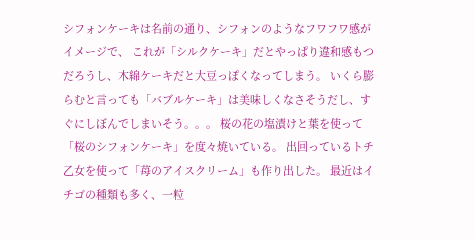シフォンケーキは名前の通り、シフォンのようなフワフワ感がイメージで、 これが「シルクケーキ」だとやっぱり違和感もつだろうし、木綿ケーキだと大豆っぽくなってしまう。 いくら膨らむと言っても「バブルケーキ」は美味しくなさそうだし、すぐにしぼんでしまいそう。。。 桜の花の塩漬けと葉を使って「桜のシフォンケーキ」を度々焼いている。 出回っているトチ乙女を使って「苺のアイスクリーム」も作り出した。 最近はイチゴの種類も多く、一粒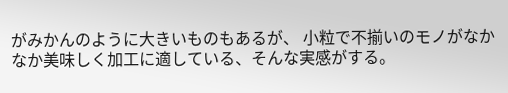がみかんのように大きいものもあるが、 小粒で不揃いのモノがなかなか美味しく加工に適している、そんな実感がする。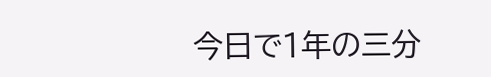今日で1年の三分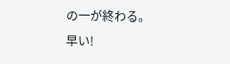の一が終わる。早い!